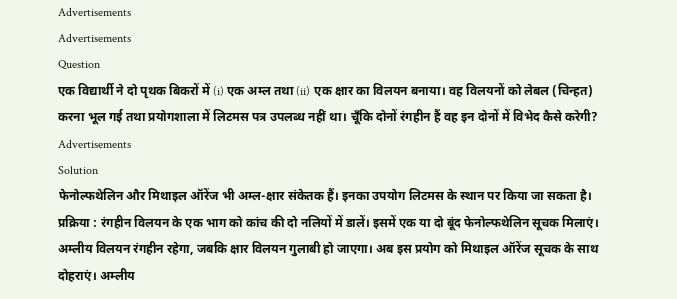Advertisements
Advertisements
Question
एक विद्यार्थी ने दो पृथक बिकरों में (i) एक अम्ल तथा (ii) एक क्षार का विलयन बनाया। वह विलयनों को लेबल (चिन्हत) करना भूल गई तथा प्रयोगशाला में लिटमस पत्र उपलब्ध नहीं था। चूँकि दोनों रंगहीन हैं वह इन दोनों में विभेद कैसे करेगी?
Advertisements
Solution
फेनोल्फथेलिन और मिथाइल ऑरेंज भी अम्ल-क्षार संकेतक हैं। इनका उपयोग लिटमस के स्थान पर किया जा सकता है।
प्रक्रिया : रंगहीन विलयन के एक भाग को कांच की दो नलियों में डालें। इसमें एक या दो बूंद फेनोल्फथेलिन सूचक मिलाएं। अम्लीय विलयन रंगहीन रहेगा, जबकि क्षार विलयन गुलाबी हो जाएगा। अब इस प्रयोग को मिथाइल ऑरेंज सूचक के साथ दोहराएं। अम्लीय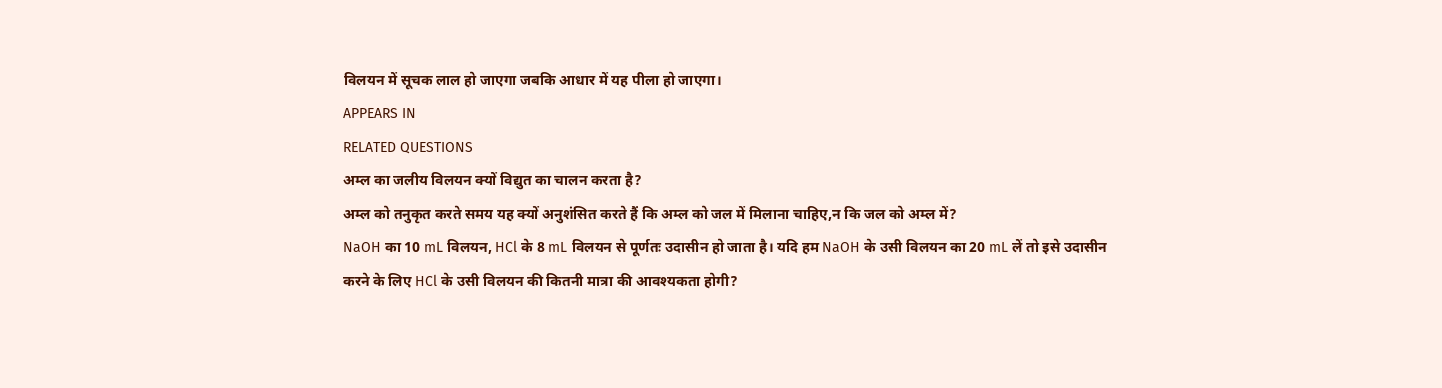विलयन में सूचक लाल हो जाएगा जबकि आधार में यह पीला हो जाएगा।
APPEARS IN
RELATED QUESTIONS
अम्ल का जलीय विलयन क्यों विद्युत का चालन करता है?
अम्ल को तनुकृत करते समय यह क्यों अनुशंसित करते हैं कि अम्ल को जल में मिलाना चाहिए,न कि जल को अम्ल में?
NaOH का 10 mL विलयन, HCl के 8 mL विलयन से पूर्णतः उदासीन हो जाता है। यदि हम NaOH के उसी विलयन का 20 mL लें तो इसे उदासीन करने के लिए HCl के उसी विलयन की कितनी मात्रा की आवश्यकता होगी?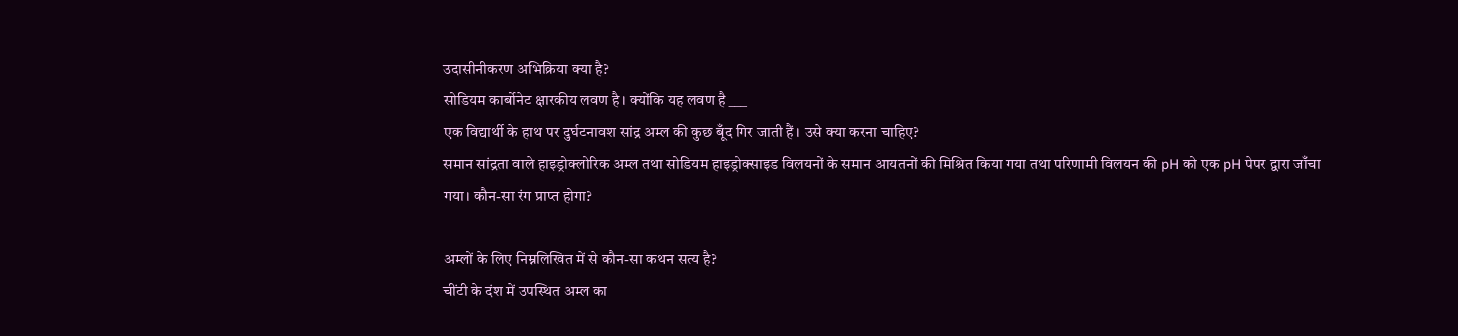उदासीनीकरण अभिक्रिया क्या है?
सोडियम कार्बोनेट क्षारकीय लवण है। क्योंकि यह लवण है ___
एक विद्यार्थी के हाथ पर दुर्घटनावश सांद्र अम्ल की कुछ बूँद गिर जाती हैं। उसे क्या करना चाहिए?
समान सांद्रता वाले हाइड्रोक्लोरिक अम्ल तथा सोडियम हाइड्रोक्साइड विलयनों के समान आयतनों की मिश्रित किया गया तथा परिणामी विलयन की pH को एक pH पेपर द्वारा जाँचा गया। कौन-सा रंग प्राप्त होगा?

अम्लों के लिए निम्नलिखित में से कौन-सा कथन सत्य है?
चींटी के दंश में उपस्थित अम्ल का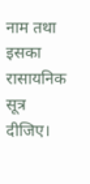नाम तथा इसका रासायनिक सूत्र दीजिए।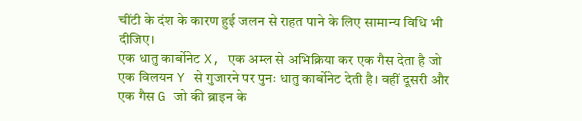चींटी के दंश के कारण हुई जलन से राहत पाने के लिए सामान्य विधि भी दीजिए।
एक धातु कार्बोनेट X, एक अम्ल से अभिक्रिया कर एक गैस देता है जो एक विलयन Y से गुजारने पर पुनः धातु कार्बोनेट देती है। वहीं दूसरी और एक गैस G जो की ब्राइन के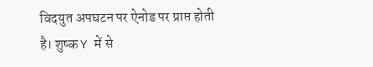विदयुत अपघटन पर ऐनोड पर प्राप्त होती है। शुष्क Y में से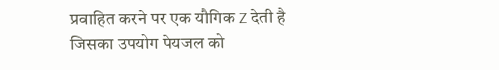प्रवाहित करने पर एक यौगिक Z देती है जिसका उपयोग पेयजल को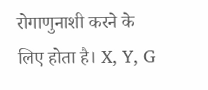रोगाणुनाशी करने के लिए होता है। X, Y, G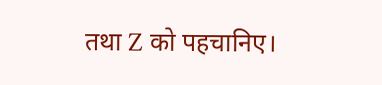तथा Z को पहचानिए।